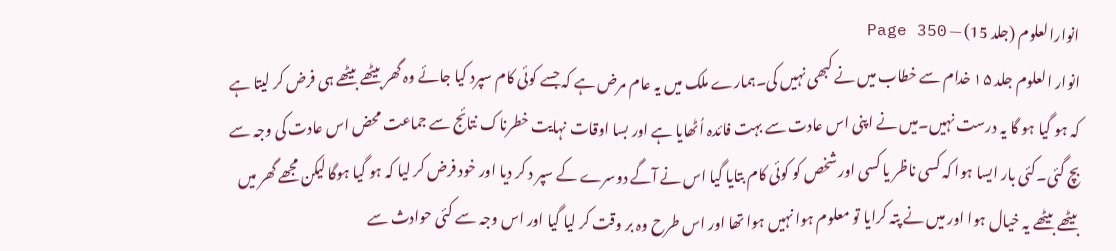انوارالعلوم (جلد 15) — Page 350
انوار العلوم جلد ۱۵ خدام سے خطاب میں نے کبھی نہیں کی۔ہمارے ملک میں یہ عام مرض ہے کہ جسے کوئی کام سپرد کیا جائے وہ گھر بیٹھے بیٹھے ہی فرض کر لیتا ہے کہ ہو گیا ہو گا یہ درست نہیں۔میں نے اپنی اس عادت سے بہت فائدہ اُٹھایا ہے اور بسا اوقات نہایت خطرناک نتائج سے جماعت محض اس عادت کی وجہ سے بچ گئی۔کئی بار ایسا ہوا کہ کسی ناظر یا کسی اور شخص کو کوئی کام بتایا گیا اس نے آگے دوسرے کے سپر د کر دیا اور خود فرض کر لیا کہ ہو گیا ہوگا لیکن مجھے گھر میں بیٹھے بیٹھے یہ خیال ہوا اور میں نے پتہ کرایا تو معلوم ہوا نہیں ہوا تھا اور اس طرح وہ بر وقت کر لیا گیا اور اس وجہ سے کئی حوادث سے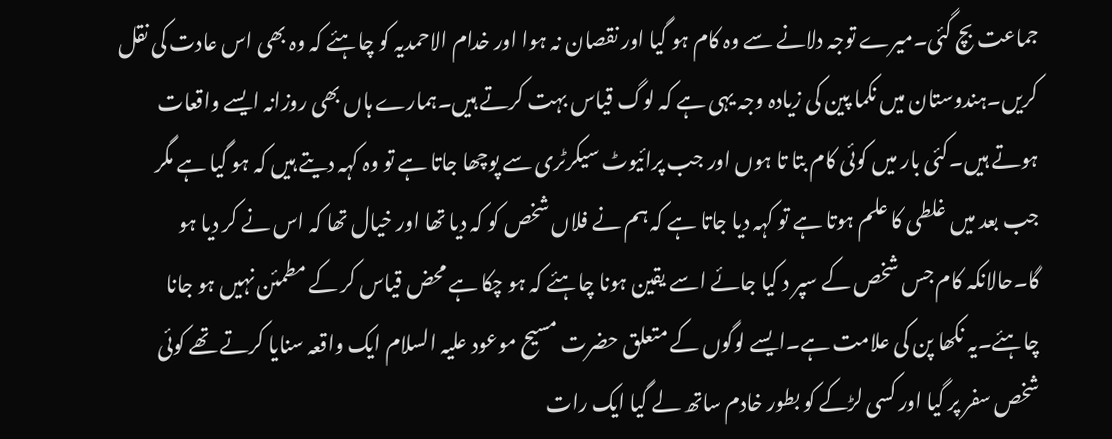جماعت بچ گئی۔میرے توجہ دلانے سے وہ کام ہو گیا اور نقصان نہ ہوا اور خدام الاحمدیہ کو چاہئے کہ وہ بھی اس عادت کی نقل کریں۔ہندوستان میں نکما پین کی زیادہ وجہ یہی ہے کہ لوگ قیاس بہت کرتے ہیں۔ہمارے ہاں بھی روزانہ ایسے واقعات ہوتے ہیں۔کئی بار میں کوئی کام بتا تا ہوں اور جب پرائیوٹ سیکرٹری سے پوچھا جاتا ہے تو وہ کہہ دیتے ہیں کہ ہو گیا ہے مگر جب بعد میں غلطی کا علم ہوتا ہے تو کہہ دیا جاتا ہے کہ ہم نے فلاں شخص کو کہ دیا تھا اور خیال تھا کہ اس نے کر دیا ہو گا۔حالانکہ کام جس شخص کے سپر د کیا جائے اسے یقین ہونا چاہئے کہ ہو چکا ہے محض قیاس کر کے مطمئن نہیں ہو جانا چاہئے۔یہ نکھا پن کی علامت ہے۔ایسے لوگوں کے متعلق حضرت مسیح موعود علیہ السلام ایک واقعہ سنایا کرتے تھے کوئی شخص سفر پر گیا اور کسی لڑکے کو بطور خادم ساتھ لے گیا ایک رات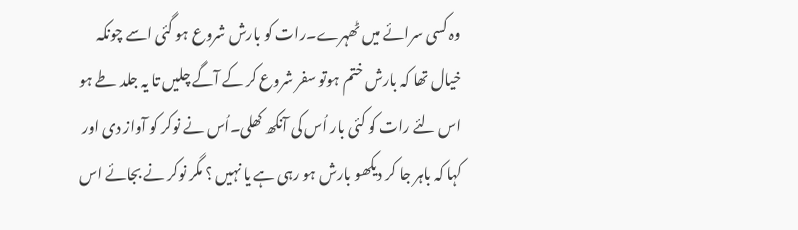وہ کسی سرائے میں ٹھہرے۔رات کو بارش شروع ہو گئی اسے چونکہ خیال تھا کہ بارش ختم ہوتو سفر شروع کر کے آگے چلیں تا یہ جلد طے ہو اس لئے رات کو کئی بار اُس کی آنکھ کھلی۔اُس نے نوکر کو آواز دی اور کہا کہ باہر جا کر دیکھو بارش ہو رہی ہے یا نہیں ؟ مگر نوکر نے بجائے اس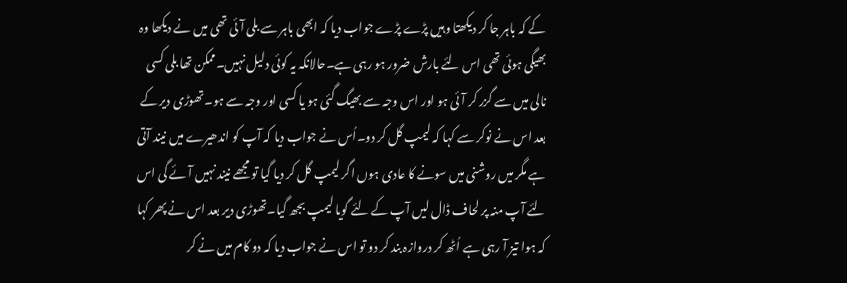کے کہ باہر جا کر دیکھتا وہیں پڑے پڑے جواب دیا کہ ابھی باہر سے بلی آئی تھی میں نے دیکھا وہ بھیگی ہوئی تھی اس لئے بارش ضرور ہو رہی ہے۔حالانکہ یہ کوئی دلیل نہیں۔ممکن تھا بلی کسی نالی میں سے گزر کر آئی ہو اور اس وجہ سے بھیگ گئی ہو یا کسی اور وجہ سے ہو۔تھوڑی دیر کے بعد اس نے نوکر سے کہا کہ لیمپ گل کر دو۔اُس نے جواب دیا کہ آپ کو اندھیرے میں نیند آتی ہے مگر میں روشنی میں سونے کا عادی ہوں اگر لیمپ گل کر دیا گیا تو مجھے نیند نہیں آئے گی اس لئے آپ منہ پر لحاف ڈال لیں آپ کے لئے گویا لیمپ بجھ گیا۔تھوڑی دیر بعد اس نے پھر کہا کہ ہوا تیز آ رہی ہے اُٹھ کر دروازہ بند کر دو تو اس نے جواب دیا کہ دو کام میں نے کر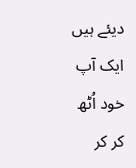دیئے ہیں ایک آپ خود اُٹھ کر کر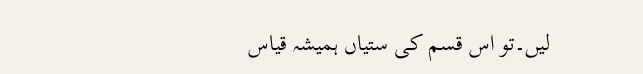لیں۔تو اس قسم کی ستیاں ہمیشہ قیاس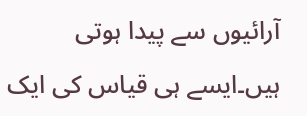آرائیوں سے پیدا ہوتی ہیں۔ایسے ہی قیاس کی ایک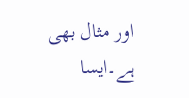اور مثال بھی ہے۔ایسا